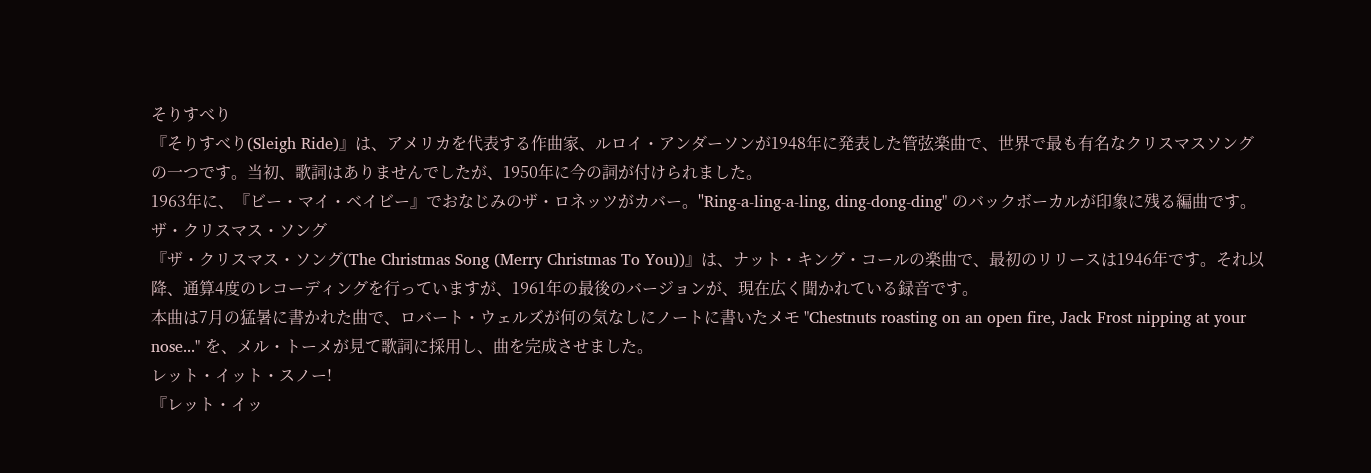そりすべり
『そりすべり(Sleigh Ride)』は、アメリカを代表する作曲家、ルロイ・アンダーソンが1948年に発表した管弦楽曲で、世界で最も有名なクリスマスソングの一つです。当初、歌詞はありませんでしたが、1950年に今の詞が付けられました。
1963年に、『ビー・マイ・ベイビー』でおなじみのザ・ロネッツがカバー。"Ring-a-ling-a-ling, ding-dong-ding" のバックボーカルが印象に残る編曲です。
ザ・クリスマス・ソング
『ザ・クリスマス・ソング(The Christmas Song (Merry Christmas To You))』は、ナット・キング・コールの楽曲で、最初のリリースは1946年です。それ以降、通算4度のレコーディングを行っていますが、1961年の最後のバージョンが、現在広く聞かれている録音です。
本曲は7月の猛暑に書かれた曲で、ロバート・ウェルズが何の気なしにノートに書いたメモ "Chestnuts roasting on an open fire, Jack Frost nipping at your nose..." を、メル・トーメが見て歌詞に採用し、曲を完成させました。
レット・イット・スノー!
『レット・イッ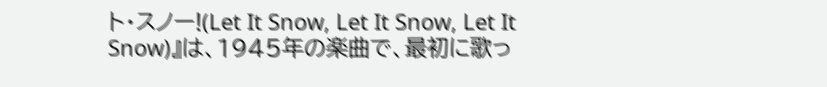ト・スノー!(Let It Snow, Let It Snow, Let It Snow)』は、1945年の楽曲で、最初に歌っ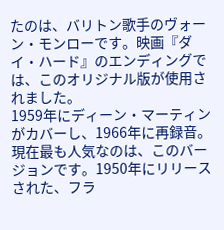たのは、バリトン歌手のヴォーン・モンローです。映画『ダイ・ハード』のエンディングでは、このオリジナル版が使用されました。
1959年にディーン・マーティンがカバーし、1966年に再録音。現在最も人気なのは、このバージョンです。1950年にリリースされた、フラ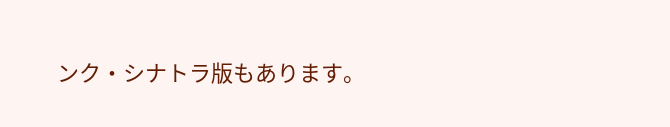ンク・シナトラ版もあります。